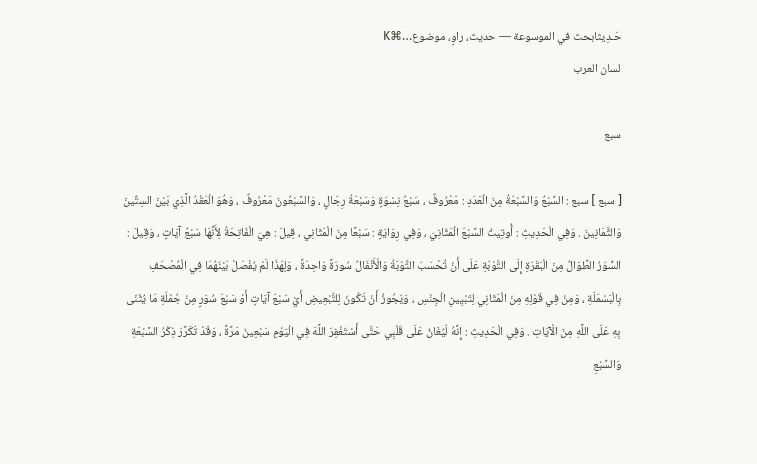حَـدِيثابحث في الموسوعة — حديث، راوٍ، موضوع…⌘K
لسان العرب

سبع

[ سبع ] سبع : السَّبْعُ وَالسَّبْعَةُ مِنَ الْعَدَدِ : مَعْرُوفٌ ، سَبْعُ نِسْوَةٍ وَسَبْعَةُ رِجَالٍ ، وَالسَّبْعُونَ مَعْرُوفٌ ، وَهُوَ الْعَقْدُ الَّذِي بَيْنَ السِتِّينَ وَالثَّمَانِينَ . وَفِي الْحَدِيثِ : أُوتِيتُ السَّبْعَ الْمَثَانِيَ ، وَفِي رِوَايَةٍ : سَبْعًا مِنَ الْمَثَانِي ، قِيلَ : هِيَ الْفَاتِحَةُ لِأَنَّهَا سَبْعُ آيَاتٍ ، وَقِيلَ : السُّوَرُ الطِّوَالُ مِنَ الْبَقَرَةِ إِلَى التَّوْبَةِ عَلَى أَنْ تُحْسَبَ التَّوْبَةُ وَالْأَنْفَالُ سُورَةً وَاحِدَةً ، وَلِهَذَا لَمْ يُفْصَلْ بَيْنَهُمَا فِي الْمُصْحَفِ بِالْبَسْمَلَةِ ، وَمِنْ فِي قَوْلِهِ مِنَ الْمَثَانِي لِتَبْيِينِ الْجِنْسِ ، وَيَجُوزُ أَنْ تَكُونَ لِلتَّبْعِيضِ أَيْ سَبْعَ آيَاتٍ أَوْ سَبْعَ سُوَرٍ مِنْ جُمْلَةِ مَا يُثْنَى بِهِ عَلَى اللَّهِ مِنَ الْآيَاتِ . وَفِي الْحَدِيثِ : إِنَّهُ لَيُغَانُ عَلَى قَلْبِي حَتَّى أَسْتَغْفِرَ اللَّهَ فِي الْيَوْمِ سَبْعِينَ مَرَّةً ، وَقَدْ تَكَرَّرَ ذِكْرُ السَّبْعَةِ وَالسَّبْعِ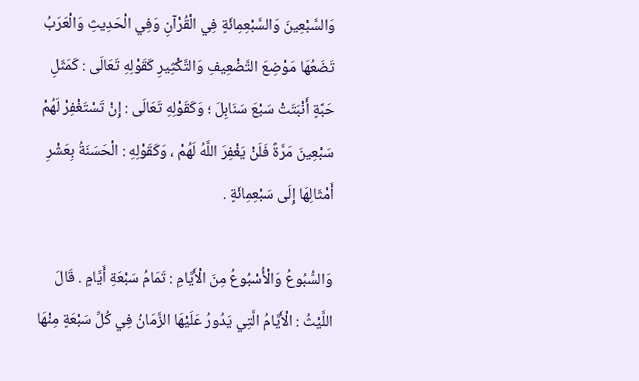وَالسَّبْعِينَ وَالسَّبْعِمِائَةٍ فِي الْقُرْآنِ وَفِي الْحَدِيثِ وَالْعَرَبُ تَضَعُهَا مَوْضِعَ التَّضْعِيفِ وَالتَّكْثِيرِ كَقَوْلِهِ تَعَالَى : كَمَثَلِ حَبَّةٍ أَنْبَتَتْ سَبْعَ سَنَابِلَ ؛ وَكَقَوْلِهِ تَعَالَى : إِنْ تَسْتَغْفِرْ لَهُمْ سَبْعِينَ مَرَّةً فَلَنْ يَغْفِرَ اللَّهُ لَهُمْ ، وَكَقَوْلِهِ : الْحَسَنَةُ بِعَشْرِ أَمْثَالِهَا إِلَى سَبْعِمِائَةٍ .

وَالسُّبُوعُ وَالْأُسْبُوعُ مِنَ الْأَيَّامِ : تَمَامُ سَبْعَةِ أَيَّامٍ . قَالَ اللَّيْثُ : الْأَيَّامُ الَّتِي يَدُورُ عَلَيْهَا الزَّمَانُ فِي كُلِّ سَبْعَةٍ مِنْهَا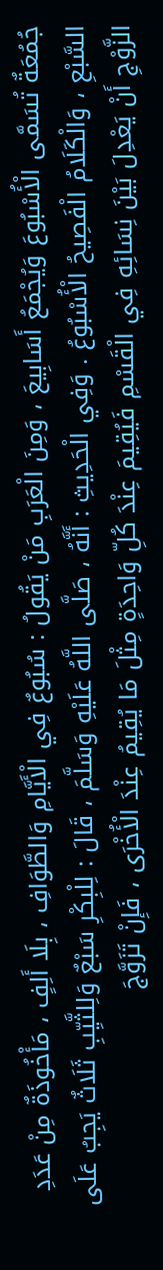جُمُعَةٌ تُسَمَّى الْأُسْبُوعَ وَيُجْمَعُ أَسَابِيعَ ، وَمِنَ الْعَرَبِ مَنْ يَقُولُ : سُبُوعٌ فِي الْأَيَّامِ وَالطَّوَافِ ، بِلَا أَلِفٍ ، مَأْخُوذَةٌ مِنْ عَدَدِ السَّبْعِ ، وَالْكَلَامُ الْفَصِيحُ الْأُسْبُوعُ . وَفِي الْحَدِيثِ : أَنَّهُ ، صَلَّى اللَّهُ عَلَيْهِ وَسَلَّمَ ، قَالَ : لِلْبِكْرِ سَبْعٌ وَلِلثَّيِّبِ ثَلَاثٌ يَجِبُ عَلَى الزَّوْجِ أَنْ يَعْدِلَ بَيْنَ نِسَائِهِ فِي الْقَسْمِ فَيُقِيمَ عِنْدَ كُلِّ وَاحِدَةٍ مِثْلَ مَا يُقِيمُ عِنْدَ الْأُخْرَى ، فَإِنْ تَزَوَّجَ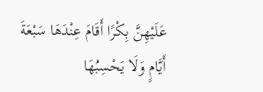عَلَيْهِنَّ بِكْرًا أَقَامَ عِنْدَهَا سَبْعَةَ أَيَّامٍ وَلَا يَحْسِبُهَا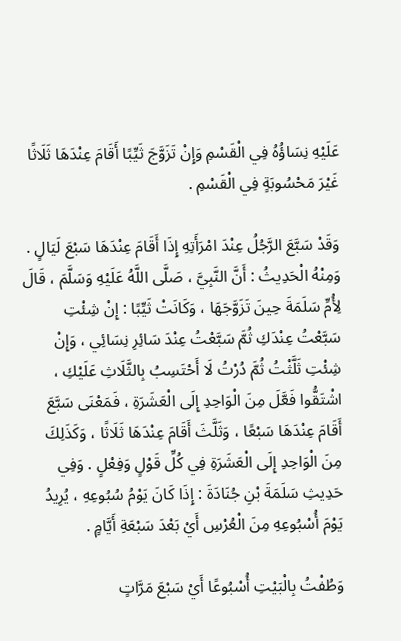عَلَيْهِ نِسَاؤُهُ فِي الْقَسْمِ وَإِنْ تَزَوَّجَ ثَيِّبًا أَقَامَ عِنْدَهَا ثَلَاثًا غَيْرَ مَحْسُوبَةٍ فِي الْقَسْمِ .

وَقَدْ سَبَّعَ الرَّجُلُ عِنْدَ امْرَأَتِهِ إِذَا أَقَامَ عِنْدَهَا سَبْعَ لَيَالٍ . وَمِنْهُ الْحَدِيثُ : أَنَّ النَّبِيَّ ، صَلَّى اللَّهُ عَلَيْهِ وَسَلَّمَ ، قَالَ لِأُمِّ سَلَمَةَ حِينَ تَزَوَّجَهَا ، وَكَانَتْ ثَيِّبًا : إِنْ شِئْتِ سَبَّعْتُ عِنْدَكِ ثُمَّ سَبَّعْتُ عِنْدَ سَائِرِ نِسَائِي ، وَإِنْ شِئْتِ ثَلَّثْتُ ثُمَّ دُرْتُ لَا أَحْتَسِبُ بِالثَّلَاثِ عَلَيْكِ ، اشْتَقُّوا فَعَّلَ مِنَ الْوَاحِدِ إِلَى الْعَشَرَةِ ، فَمَعْنَى سَبَّعَ أَقَامَ عِنْدَهَا سَبْعًا ، وَثَلَّثَ أَقَامَ عِنْدَهَا ثَلَاثًا ، وَكَذَلِكَ مِنَ الْوَاحِدِ إِلَى الْعَشَرَةِ فِي كُلِّ قَوْلٍ وَفِعْلٍ . وَفِي حَدِيثِ سَلَمَةَ بْنِ جُنَادَةَ : إِذَا كَانَ يَوْمُ سُبُوعِهِ ، يُرِيدُ يَوْمَ أُسْبُوعِهِ مِنَ الْعُرْسِ أَيْ بَعْدَ سَبْعَةِ أَيَّامٍ .

وَطُفْتُ بِالْبَيْتِ أُسْبُوعًا أَيْ سَبْعَ مَرَّاتٍ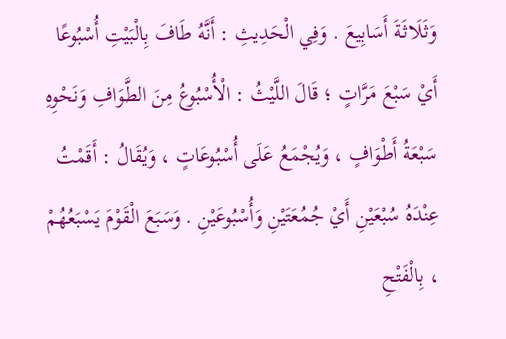وَثَلَاثَةَ أَسَابِيعَ . وَفِي الْحَدِيثِ : أَنَّهُ طَافَ بِالْبَيْتِ أُسْبُوعًا أَيْ سَبْعَ مَرَّاتٍ ؛ قَالَ اللَّيْثُ : الْأُسْبُوعُ مِنَ الطَّوَافِ وَنَحْوِهِ سَبْعَةُ أَطْوَافٍ ، وَيُجْمَعُ عَلَى أُسْبُوعَاتٍ ، وَيُقَالُ : أَقَمْتُ عِنْدَهُ سُبْعَيْنِ أَيْ جُمُعَتَيْنِ وَأُسْبُوعَيْنِ . وَسَبَعَ الْقَوْمَ يَسْبَعُهُمْ ، بِالْفَتْحِ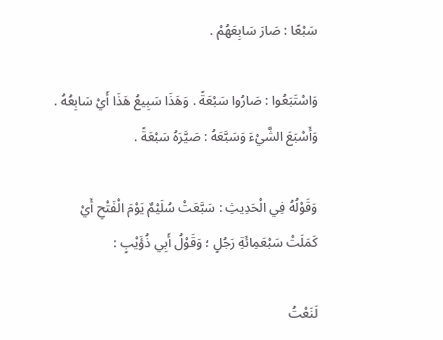سَبْعًا : صَارَ سَابِعَهُمْ .

وَاسْتَبَعُوا : صَارُوا سَبْعَةً . وَهَذَا سَبِيعُ هَذَا أَيْ سَابِعُهُ . وَأَسْبَعَ الشَّيْءَ وَسَبَّعَهُ : صَيَّرَهُ سَبْعَةً .

وَقَوْلُهُ فِي الْحَدِيثِ : سَبَّعَتْ سُلَيْمٌ يَوْمَ الْفَتْحِ أَيْ كَمَلَتْ سَبْعَمِائَةِ رَجُلٍ ؛ وَقَوْلُ أَبِي ذُؤَيْبٍ :

لَنَعْتُ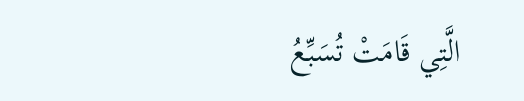الَّتِي قَامَتْ تُسَبِّعُ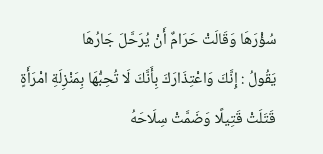سُؤْرَهَا وَقَالَتْ حَرَامٌ أَنْ يُرَحَّلَ جَارُهَا
يَقُولُ : إِنَّكَ وَاعْتِذَارَكَ بِأَنَّكَ لَا تُحِبُّهَا بِمَنْزِلَةِ امْرَأَةٍ قَتَلَتْ قَتِيلًا وَضَمَّتْ سِلَاحَهُ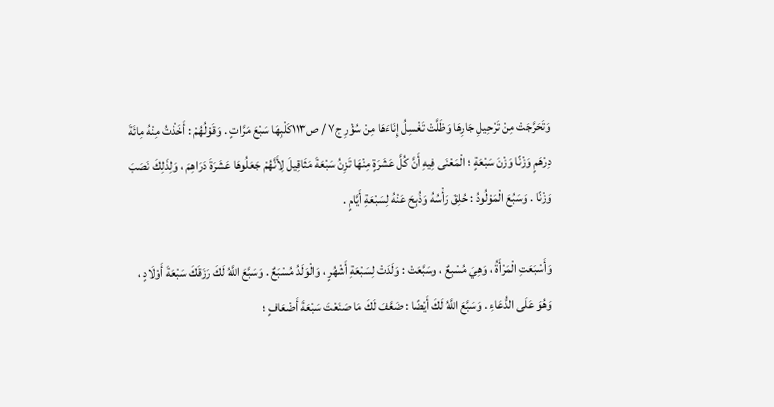وَتَحَرَّجَتْ مِنْ تَرْحِيلِ جَارِهَا وَظَلَّتْ تَغْسِلُ إِنَاءَهَا مِنْ سُؤْرِ ج٧ / ص١١٣كَلْبِهَا سَبْعَ مَرَّاتٍ . وَقَوْلُهُمْ : أَخَذْتُ مِنْهُ مِائَةَ دِرْهَمٍ وَزْنًا وَزْنَ سَبْعَةٍ ؛ الْمَعْنَى فِيهِ أَنَّ كُلَّ عَشَرَةٍ مِنْهَا تَزِنُ سَبْعَةَ مَثَاقِيلَ لِأَنَّهُمْ جَعَلُوهَا عَشَرَةَ دَرَاهِمَ ، وَلِذَلِكَ نَصَبَ وَزْنًا . وَسَبُعَ الْمَوْلُودُ : حُلِقَ رَأْسُهُ وَذُبِحَ عَنْهُ لِسَبْعَةِ أَيَّامٍ .

وَأَسْبَعَتِ الْمَرْأَةُ ، وَهِيَ مُسْبِعٌ ، وسَبَّعَتْ : وَلَدَتْ لِسَبْعَةِ أَشْهُرٍ ، وَالْوَلَدُ مُسْبَعٌ . وَسَبَّعَ اللَّهُ لَكَ رَزَقَكَ سَبْعَةَ أَوْلَادٍ ، وَهُوَ عَلَى الدُّعَاءِ . وَسَبَّعَ اللَّهُ لَكَ أَيْضًا : ضَعَّفَ لَكَ مَا صَنَعْتَ سَبْعَةَ أَضْعَافٍ ؛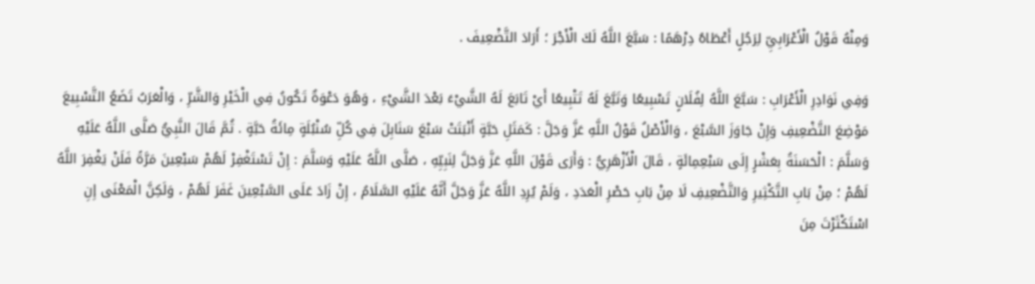وَمِنْهُ قَوْلُ الْأَعْرَابِيِّ لِرَجُلٍ أَعْطَاهُ دِرْهَمًا : سَبَّعَ اللَّهُ لَكَ الْأَجْرَ ؛ أَرَادَ التَّضْعِيفَ .

وَفِي نَوَادِرِ الْأَعْرَابِ : سَبَّعَ اللَّهُ لِفُلَانٍ تَسْبِيعًا وَتَبَّعَ لَهُ تَتْبِيعًا أَيْ تَابَعَ لَهُ الشَّيْءَ بَعْدَ الشَّيْءِ ، وَهُوَ دَعْوَةٌ تَكُونُ فِي الْخَيْرِ وَالشَّرِّ ، وَالْعَرَبُ تَضَعُ التَّسْبِيعَ مَوْضِعَ التَّضْعِيفِ وَإِنْ جَاوَزَ السَّبْعَ ، وَالْأَصْلُ قَوْلُ اللَّهِ عَزَّ وَجَلَّ : كَمَثَلِ حَبَّةٍ أَنْبَتَتْ سَبْعَ سَنَابِلَ فِي كُلِّ سُنْبُلَةٍ مِائَةُ حَبَّةٍ . ثُمَّ قَالَ النَّبِيُّ صَلَّى اللَّهُ عَلَيْهِ وَسَلَّمَ : الْحَسَنَةُ بِعَشْرٍ إِلَى سَبْعِمِائَةٍ ، قَالَ الْأَزْهَرِيُّ : وَأَرَى قَوْلَ اللَّهِ عَزَّ وَجَلَّ لِنَبِيِّهِ ، صَلَّى اللَّهُ عَلَيْهِ وَسَلَّمَ : إِنْ تَسْتَغْفِرْ لَهُمْ سَبْعِينَ مَرَّةً فَلَنْ يَغْفِرَ اللَّهُ لَهُمْ ؛ مِنْ بَابِ التَّكْثِيرِ وَالتَّضْعِيفِ لَا مِنْ بَابِ حَصْرِ الْعَدَدِ ، وَلَمْ يُرِدِ اللَّهُ عَزَّ وَجَلَّ أَنَّهُ عَلَيْهِ السَّلَامُ ، إِنْ زَادَ عَلَى السَّبْعِينَ غَفَرَ لَهُمْ ، وَلَكِنَّ الْمَعْنَى إِنِ اسْتَكْثَرْتَ مِنَ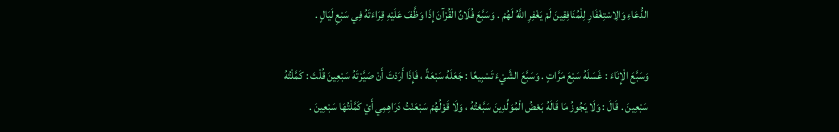الدُّعَاءِ وَالِاسْتِغْفَارِ لِلْمُنَافِقِينَ لَمْ يَغْفِرِ اللَّهُ لَهُمْ . وَسَبَّعَ فُلَانٌ الْقُرْآنَ إِذَا وَظَّفَ عَلَيْهِ قِرَاءَتَهُ فِي سَبْعِ لَيَالٍ .

وَسَبَّعَ الْإِنَاءَ : غَسَلَهُ سَبْعَ مَرَّاتٍ . وَسَبَّعَ الشَّيْءَ تَسْبِيعًا : جَعَلَهُ سَبْعَةً ، فَإِذَا أَرَدْتَ أَنْ صَيَّرْتَهُ سَبْعِينَ قُلْتَ : كَمَّلْتُهُ سَبْعِينَ . قَالَ : وَلَا يَجُوزُ مَا قَالَهُ بَعْضُ الْمُوَلِّدِينَ سَبَّعْتُهُ ، وَلَا قَوْلُهُمْ سَبْعَنْتُ دَرَاهِمِي أَيْ كَمَّلْتُهَا سَبْعِينَ .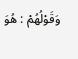وَقَوْلُهُمْ : هُوَ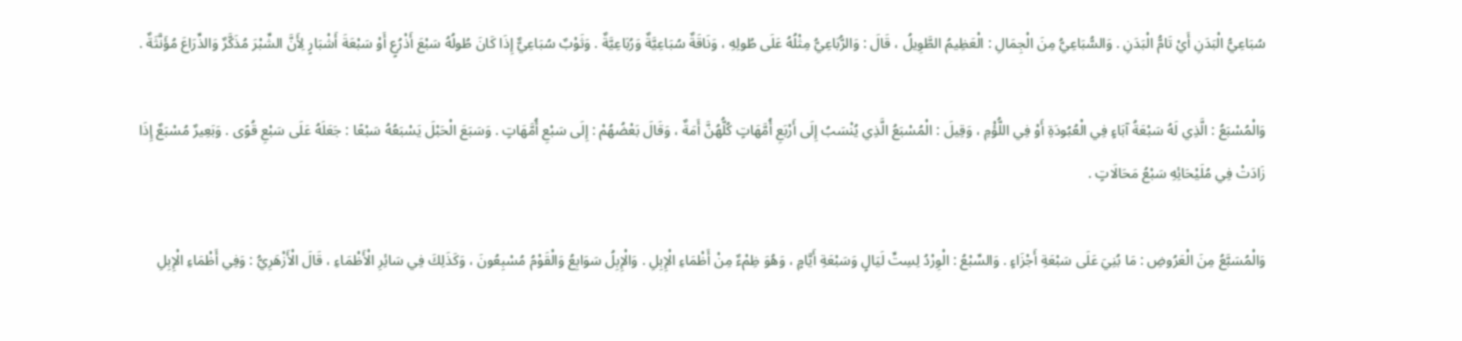سُبَاعِيُّ الْبَدَنِ أَيْ تَامُّ الْبَدَنِ . وَالسُّبَاعِيُّ مِنَ الْجِمَالِ : الْعَظِيمُ الطَّوِيلُ ، قَالَ : وَالرُّبَاعِيُّ مِثْلُهُ عَلَى طُولِهِ ، وَنَاقَةٌ سُبَاعِيَّةٌ وَرُبَاعِيَّةٌ . وَثَوْبٌ سُبَاعِيٌّ إِذَا كَانَ طُولُهُ سَبْعَ أَذْرُعٍ أَوْ سَبْعَةَ أَشْبَارٍ لِأَنَّ الشِّبْرَ مُذَكَّرٌ وَالذِّرَاعَ مُؤَنَّثَةٌ .

وَالْمُسْبَعُ : الَّذِي لَهُ سَبْعَةُ آبَاءٍ فِي الْعُبُودَةِ أَوْ فِي اللُّؤْمِ ، وَقِيلَ : الْمُسْبَعُ الَّذِي يُنْسَبُ إِلَى أَرْبَعِ أُمَّهَاتٍ كُلُّهُنَّ أَمَةٌ ، وَقَالَ بَعْضُهُمْ : إِلَى سَبْعِ أُمَّهَاتٍ . وَسَبَعَ الْحَبْلَ يَسْبَعُهُ سَبْعًا : جَعَلَهُ عَلَى سَبْعِ قُوًى . وَبَعِيرٌ مُسْبَعٌ إِذَا زَادَتْ فِي مُلَيْحَائِهِ سَبْعُ مَحَالَاتٍ .

وَالْمُسَبَّعُ مِنَ الْعَرُوضِ : مَا بُنِيَ عَلَى سَبْعَةِ أَجْزَاءٍ . وَالسِّبْعُ : الْوِرْدُ لِسِتِّ لَيَالٍ وَسَبْعَةِ أَيَّامٍ ، وَهُوَ ظِمْءٌ مِنْ أَظْمَاءِ الْإِبِلِ . وَالْإِبِلُ سَوَابِعُ وَالْقَوْمُ مُسْبِعُونَ ، وَكَذَلِكَ فِي سَائِرِ الْأَظْمَاءِ ، قَالَ الْأَزْهَرِيُّ : وَفِي أَظْمَاءِ الْإِبِلِ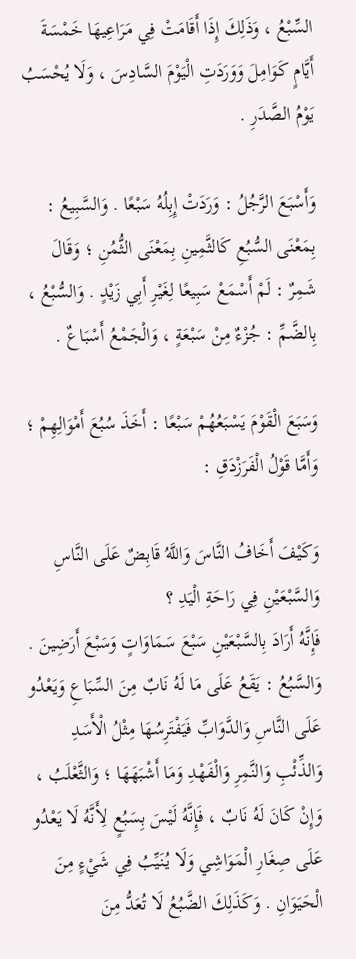السِّبْعُ ، وَذَلِكَ إِذَا أَقَامَتْ فِي مَرَاعِيهَا خَمْسَةَ أَيَّامٍ كَوَامِلَ وَوَرَدَتِ الْيَوْمَ السَّادِسَ ، وَلَا يُحْسَبُ يَوْمُ الصَّدَرِ .

وَأَسْبَعَ الرَّجُلُ : وَرَدَتْ إِبِلُهُ سَبْعًا . وَالسَّبِيعُ : بِمَعْنَى السُّبُعِ كَالثَّمِينِ بِمَعْنَى الثُّمُنِ ؛ وَقَالَ شَمِرٌ : لَمْ أَسْمَعْ سَبِيعًا لِغَيْرِ أَبِي زَيْدٍ . وَالسُّبْعُ ، بِالضَّمِّ : جُزْءٌ مِنْ سَبْعَةٍ ، وَالْجَمْعُ أَسْبَاعٌ .

وَسَبَعَ الْقَوْمَ يَسْبَعُهُمْ سَبْعًا : أَخَذَ سُبُعَ أَمْوَالِهِمْ ؛ وَأَمَّا قَوْلُ الْفَرَزْدَقِ :

وَكَيْفَ أَخَافُ النَّاسَ وَاللَّهُ قَابِضٌ عَلَى النَّاسِ وَالسَّبْعَيْنِ فِي رَاحَةِ الْيَدِ ؟
فَإِنَّهُ أَرَادَ بِالسَّبْعَيْنِ سَبْعَ سَمَاوَاتٍ وَسَبْعَ أَرَضِينَ . وَالسَّبُعُ : يَقَعُ عَلَى مَا لَهُ نَابٌ مِنَ السِّبَاعِ وَيَعْدُو عَلَى النَّاسِ وَالدَّوَابِّ فَيَفْتَرِسُهَا مِثْلُ الْأَسَدِ وَالذِّئْبِ وَالنَّمِرِ وَالْفَهْدِ وَمَا أَشْبَهَهَا ؛ وَالثَّعْلَبُ ، وَإِنْ كَانَ لَهُ نَابٌ ، فَإِنَّهُ لَيْسَ بِسَبُعٍ لِأَنَّهُ لَا يَعْدُو عَلَى صِغَارِ الْمَوَاشِي وَلَا يُنَيِّبُ فِي شَيْءٍ مِنَ الْحَيَوَانِ . وَكَذَلِكَ الضَّبُعُ لَا تُعَدُّ مِنَ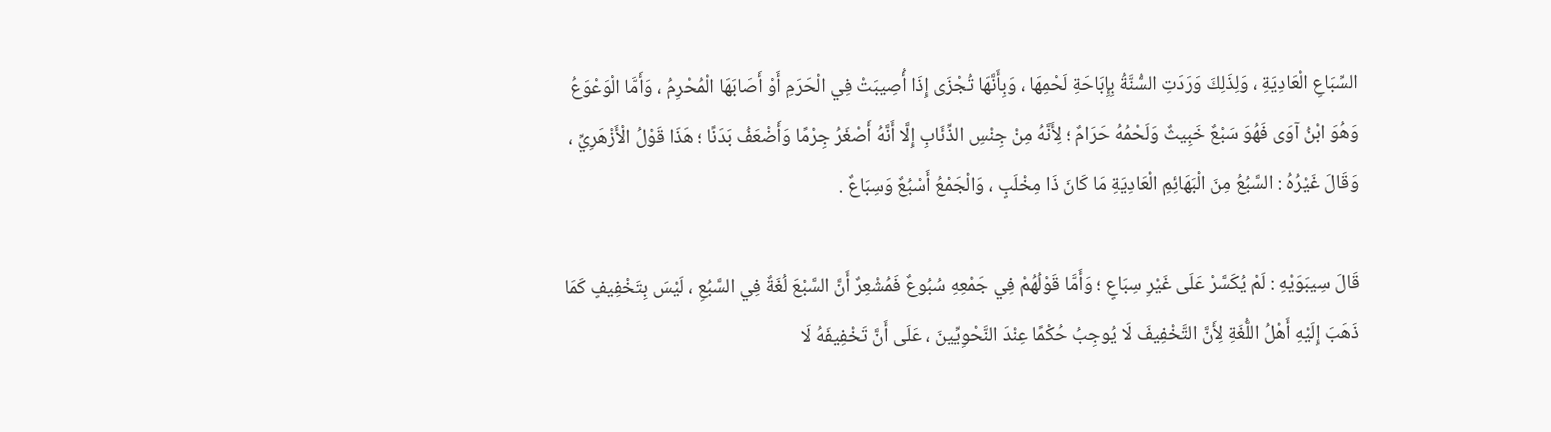السِّبَاعِ الْعَادِيَةِ ، وَلِذَلِكَ وَرَدَتِ السُّنَّةُ بِإِبَاحَةِ لَحْمِهَا ، وَبِأَنَّهَا تُجْزَى إِذَا أُصِيبَتْ فِي الْحَرَمِ أَوْ أَصَابَهَا الْمُحْرِمُ ، وَأَمَّا الْوَعْوَعُ وَهُوَ ابْنُ آوَى فَهُوَ سَبْعٌ خَبِيثٌ وَلَحْمُهُ حَرَامٌ ؛ لِأَنَّهُ مِنْ جِنْسِ الذِّئَابِ إِلَّا أَنَّهُ أَصْغَرُ جِرْمًا وَأَضْعَفُ بَدَنًا ؛ هَذَا قَوْلُ الْأَزْهَرِيِّ ، وَقَالَ غَيْرُهُ : السَّبُعُ مِنَ الْبَهَائِمِ الْعَادِيَةِ مَا كَانَ ذَا مِخْلَبٍ ، وَالْجَمْعُ أَسْبُعٌ وَسِبَاعٌ .

قَالَ سِيبَوَيْهِ : لَمْ يُكَسَّرْ عَلَى غَيْرِ سِبَاعٍ ؛ وَأَمَّا قَوْلُهُمْ فِي جَمْعِهِ سُبُوعٌ فَمُشْعِرٌ أَنَّ السَّبْعَ لُغَةٌ فِي السَّبُعِ ، لَيْسَ بِتَخْفِيفٍ كَمَا ذَهَبَ إِلَيْهِ أَهْلُ اللُّغَةِ لِأَنَّ التَّخْفِيفَ لَا يُوجِبُ حُكْمًا عِنْدَ النَّحْوِيِّينَ ، عَلَى أَنَّ تَخْفِيفَهُ لَا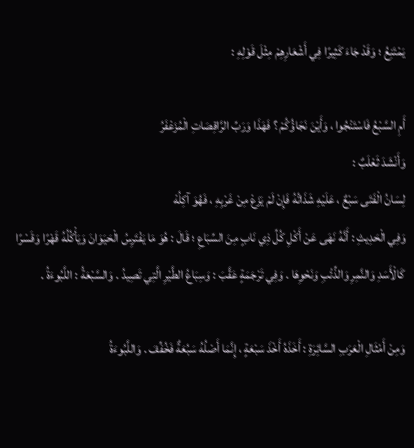يَمْتَنِعُ ؛ وَقَدْ جَاءَ كَثِيرًا فِي أَشْعَارِهِمْ مِثْلَ قَوْلِهِ :

أَمِ السَّبْعُ فَاسْتَنْجُوا ، وَأَيْنَ نَجَاؤُكُمْ ؟ فَهَذَا وَرَبِّ الرَّاقِصَاتِ الْمُزَعْفَرُ
وَأَنْشَدَ ثَعْلَبٌ :
لِسَانُ الْفَتَى سَبْعٌ ، عَلَيْهِ شَذَاتُهُ فَإِنْ لَمْ يَزَعْ مِنْ غَرْبِهِ ، فَهُوَ آكِلُهْ
وَفِي الْحَدِيثِ : أَنَّهُ نَهَى عَنْ أَكْلِ كُلِّ ذِي نَابٍ مِنَ السِّبَاعِ ؛ قَالَ : هُوَ مَا يَفْتَرِسُ الْحَيَوَانَ وَيَأْكُلُهُ قَهْرًا وَقَسْرًا كَالْأَسَدِ وَالنَّمِرِ وَالذِّئْبِ وَنَحْوِهَا . وَفِي تَرْجَمَةٍ عَقَّبَ : وَسِبَاعُ الطَّيْرِ الَّتِي تَصِيدُ . وَالسَّبْعَةُ : اللَّبُوءَةُ .

وَمِنْ أَمْثَالِ الْعَرَبِ السَّائِرَةِ : أَخَذَهُ أَخْذَ سَبْعَةٍ ، إِنَّمَا أَصْلُهُ سَبُعَةٌ فَخُفِّفَ . وَاللَّبُوءَةُ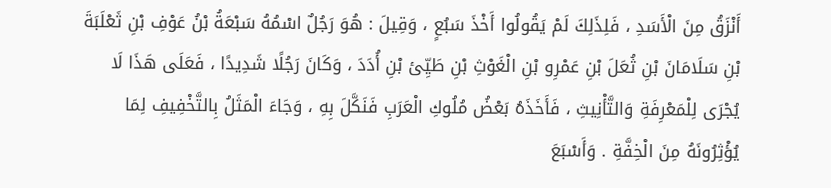أَنْزَقُ مِنَ الْأَسَدِ ، فَلِذَلِكَ لَمْ يَقُولُوا أَخْذَ سَبُعٍ ، وَقِيلَ : هُوَ رَجُلٌ اسْمُهُ سَبْعَةُ بْنُ عَوْفِ بْنِ ثَعْلَبَةَ بْنِ سَلَامَانَ بْنِ ثُعَلَ بْنِ عَمْرِو بْنِ الْغَوْثِ بْنِ طَيِّئ بْنِ أُدَدَ ، وَكَانَ رَجُلًا شَدِيدًا ، فَعَلَى هَذَا لَا يُجْرَى لِلْمَعْرِفَةِ وَالتَّأْنِيثِ ، فَأَخَذَهُ بَعْضُ مُلُوكِ الْعَرَبِ فَنَكَّلَ بِهِ ، وَجَاءَ الْمَثَلُ بِالتَّخْفِيفِ لِمَا يُؤْثِرُونَهُ مِنَ الْخِفَّةِ . وَأَسْبَعَ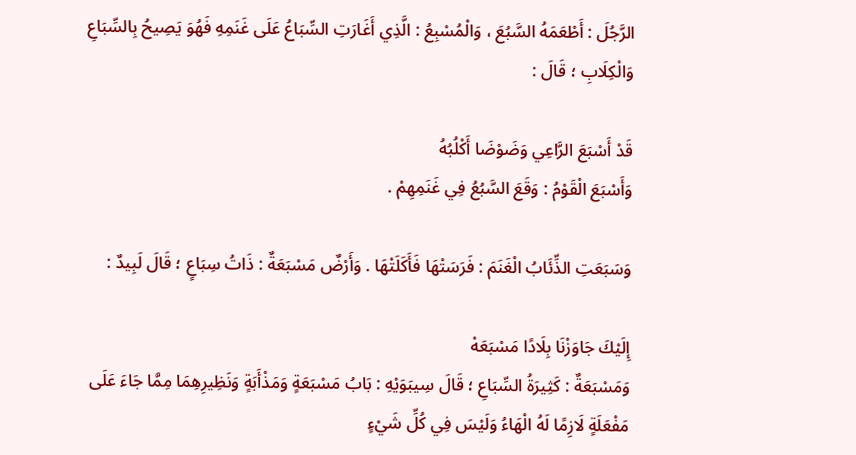الرَّجُلَ : أَطْعَمَهُ السَّبُعَ ، وَالْمُسْبِعُ : الَّذِي أَغَارَتِ السِّبَاعُ عَلَى غَنَمِهِ فَهُوَ يَصِيحُ بِالسِّبَاعِ وَالْكِلَابِ ؛ قَالَ :

قَدْ أَسْبَعَ الرَّاعِي وَضَوْضَا أَكْلُبُهُ
وَأَسْبَعَ الْقَوْمُ : وَقَعَ السَّبُعُ فِي غَنَمِهِمْ .

وَسَبَعَتِ الذِّئَابُ الْغَنَمَ : فَرَسَتْهَا فَأَكَلَتْهَا . وَأَرْضٌ مَسْبَعَةٌ : ذَاتُ سِبَاعٍ ؛ قَالَ لَبِيدٌ :

إِلَيْكَ جَاوَزْنَا بِلَادًا مَسْبَعَهْ
وَمَسْبَعَةٌ : كَثِيرَةُ السِّبَاعِ ؛ قَالَ سِيبَوَيْهِ : بَابُ مَسْبَعَةٍ وَمَذْأَبَةٍ وَنَظِيرِهِمَا مِمَّا جَاءَ عَلَى مَفْعَلَةٍ لَازِمًا لَهُ الْهَاءُ وَلَيْسَ فِي كُلِّ شَيْءٍ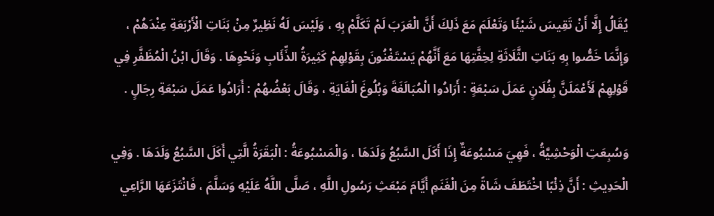يُقَالُ إِلَّا أَنْ تَقِيسَ شَيْئًا وَتَعْلَمَ مَعَ ذَلِكَ أَنَّ الْعَرَبَ لَمْ تَكَلَّمْ بِهِ ، وَلَيْسَ لَهُ نَظِيرٌ مِنْ بَنَاتِ الْأَرْبَعَةِ عِنْدَهُمْ ، وَإِنَّمَا خَصُّوا بِهِ بَنَاتِ الثَّلَاثَةِ لِخِفَّتِهَا مَعَ أَنَّهُمْ يَسْتَغْنُونَ بِقَوْلِهِمْ كَثِيرَةُ الذِّئَابِ وَنَحْوِهَا . وَقَالَ ابْنُ الْمُظَفَّرِ فِي قَوْلِهِمْ لَأَعْمَلَنَّ بِفُلَانٍ عَمَلَ سَبْعَةٍ : أَرَادُوا الْمُبَالَغَةَ وَبُلُوغَ الْغَايَةِ ، وَقَالَ بَعْضُهُمْ : أَرَادُوا عَمَلَ سَبْعَةِ رِجَالٍ .

وَسُبِعَتِ الْوَحْشِيَّةُ ، فَهِيَ مَسْبُوعَةٌ إِذَا أَكَلَ السَّبُعُ وَلَدَهَا ، وَالْمَسْبُوعَةُ : الْبَقَرَةُ الَّتِي أَكَلَ السَّبُعُ وَلَدَهَا . وَفِي الْحَدِيثِ : أَنَّ ذِئْبًا اخْتَطَفَ شَاةً مِنَ الْغَنَمِ أَيَّامَ مَبْعَثِ رَسُولِ اللَّهِ ، صَلَّى اللَّهُ عَلَيْهِ وَسَلَّمَ ، فَانْتَزَعَهَا الرَّاعِي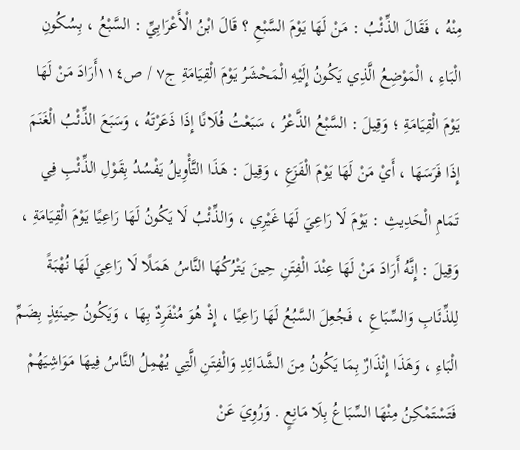مِنْهُ ، فَقَالَ الذِّئْبُ : مَنْ لَهَا يَوْمَ السَّبْعِ ؟ قَالَ ابْنُ الْأَعْرَابِيِّ : السَّبْعُ ، بِسُكُونِ الْبَاءِ ، الْمَوْضِعُ الَّذِي يَكُونُ إِلَيْهِ الْمَحْشَرُ يَوْمَ الْقِيَامَةِ ج٧ / ص١١٤أَرَادَ مَنْ لَهَا يَوْمَ الْقِيَامَةِ ؛ وَقِيلَ : السَّبْعُ الذَّعْرُ ، سَبَعْتُ فُلَانًا إِذَا ذَعَرْتَهُ ، وَسَبَعَ الذِّئْبُ الْغَنَمَ إِذَا فَرَسَهَا ، أَيْ مَنْ لَهَا يَوْمَ الْفَزَعِ ، وَقِيلَ : هَذَا التَّأْوِيلُ يَفْسُدُ بِقَوْلِ الذِّئْبِ فِي تَمَامِ الْحَدِيثِ : يَوْمَ لَا رَاعِيَ لَهَا غَيْرِي ، وَالذِّئْبُ لَا يَكُونُ لَهَا رَاعِيًا يَوْمَ الْقِيَامَةِ ، وَقِيلَ : إِنَّهُ أَرَادَ مَنْ لَهَا عِنْدَ الْفِتَنِ حِينَ يَتْرُكُهَا النَّاسُ هَمَلًا لَا رَاعِيَ لَهَا نُهْبَةً لِلذِّئَابِ وَالسِّبَاعِ ، فَجُعِلَ السَّبُعُ لَهَا رَاعِيًا ، إِذْ هُوَ مُنْفَرِدٌ بِهَا ، وَيَكُونُ حِينَئِذٍ بِضَمِّ الْبَاءِ ، وَهَذَا إِنْذَارٌ بِمَا يَكُونُ مِنَ الشَّدَائِدِ وَالْفِتَنِ الَّتِي يُهْمِلُ النَّاسُ فِيهَا مَوَاشِيَهُمْ فَتَسْتَمْكِنُ مِنْهَا السِّبَاعُ بِلَا مَانِعٍ . وَرُوِيَ عَنْ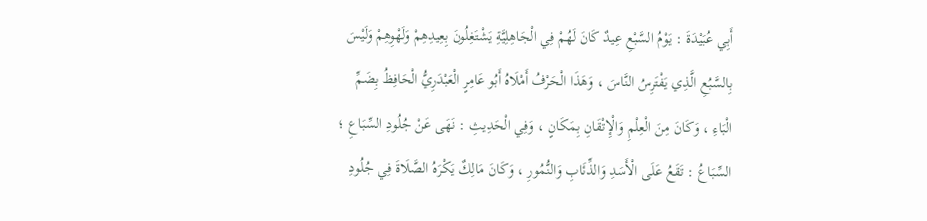أَبِي عُبَيْدَةَ : يَوْمُ السَّبْعِ عِيدٌ كَانَ لَهُمْ فِي الْجَاهِلِيَّةِ يَشْتَغِلُونَ بِعِيدِهِمْ وَلَهْوِهِمْ وَلَيْسَ بِالسَّبُعِ الَّذِي يَفْتَرِسُ النَّاسَ ، وَهَذَا الْحَرْفُ أَمْلَاهُ أَبُو عَامِرٍ الْعَبْدَرِيُّ الْحَافِظُ بِضَمِّ الْبَاءِ ، وَكَانَ مِنَ الْعِلْمِ وَالْإِتْقَانِ بِمَكَانٍ ، وَفِي الْحَدِيثِ : نَهَى عَنْ جُلُودِ السِّبَاعِ ؛ السِّبَاعُ : تَقَعُ عَلَى الْأَسَدِ وَالذِّئَابِ وَالنُّمُورِ ، وَكَانَ مَالِكٌ يَكْرَهُ الصَّلَاةَ فِي جُلُودِ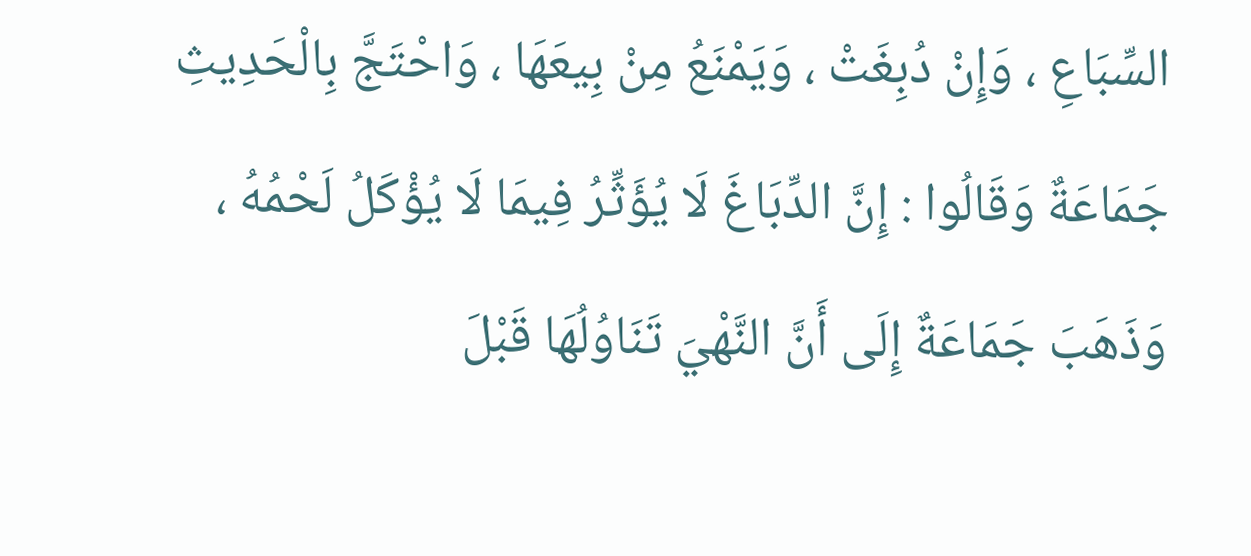السِّبَاعِ ، وَإِنْ دُبِغَتْ ، وَيَمْنَعُ مِنْ بِيعَهَا ، وَاحْتَجَّ بِالْحَدِيثِ جَمَاعَةٌ وَقَالُوا : إِنَّ الدِّبَاغَ لَا يُؤَثِّرُ فِيمَا لَا يُؤْكَلُ لَحْمُهُ ، وَذَهَبَ جَمَاعَةٌ إِلَى أَنَّ النَّهْيَ تَنَاوُلُهَا قَبْلَ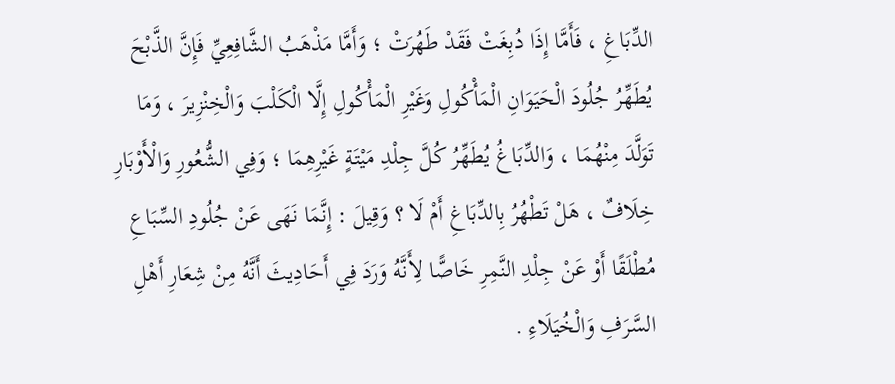الدِّبَاغِ ، فَأَمَّا إِذَا دُبِغَتْ فَقَدْ طَهُرَتْ ؛ وَأَمَّا مَذْهَبُ الشَّافِعِيِّ فَإِنَّ الذَّبْحَ يُطَهِّرُ جُلُودَ الْحَيَوَانِ الْمَأْكُولِ وَغَيْرِ الْمَأْكُولِ إِلَّا الْكَلْبَ وَالْخِنْزِيرَ ، وَمَا تَوَلَّدَ مِنْهُمَا ، وَالدِّبَاغُ يُطَهِّرُ كُلَّ جِلْدِ مَيْتَةٍ غَيْرِهِمَا ؛ وَفِي الشُّعُورِ وَالْأَوْبَارِ خِلَافٌ ، هَلْ تَطْهُرُ بِالدِّبَاغِ أَمْ لَا ؟ وَقِيلَ : إِنَّمَا نَهَى عَنْ جُلُودِ السِّبَاعِ مُطْلَقًا أَوْ عَنْ جِلْدِ النَّمِرِ خَاصًّا لِأَنَّهُ وَرَدَ فِي أَحَادِيثَ أَنَّهُ مِنْ شِعَارِ أَهْلِ السَّرَفِ وَالْخُيَلَاءِ .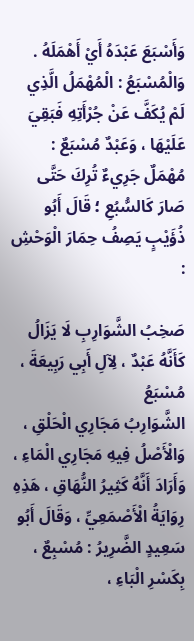وَأَسْبَعَ عَبْدَهُ أَيْ أَهْمَلَهُ . وَالْمُسْبَعُ : الْمُهْمَلُ الَّذِي لَمْ يُكَفَّ عَنْ جُرْأَتِهِ فَبَقِيَ عَلَيْهَا ، وَعَبْدٌ مُسْبَعٌ : مُهْمَلٌ جَرِيءٌ تُرِكَ حَتَّى صَارَ كَالسُّبُعِ ؛ قَالَ أَبُو ذُؤَيْبٍ يَصِفُ حِمَارَ الْوَحْشِ :

صَخِبُ الشَّوَارِبِ لَا يَزَالُ كَأَنَّهُ عَبْدٌ ، لِآلِ أَبِي رَبِيعَةَ ، مُسْبَعُ
الشَّوَارِبُ مَجَارِي الْحَلْقِ ، وَالْأَصْلُ فِيهِ مَجَارِي الْمَاءِ ، وَأَرَادَ أَنَّهُ كَثِيرُ النُّهَاقِ ، هَذِهِ رِوَايَةُ الْأَصْمَعِيِّ ، وَقَالَ أَبُو سَعِيدٍ الضَّرِيرُ : مُسْبِعٌ ، بِكَسْرِ الْبَاءِ ،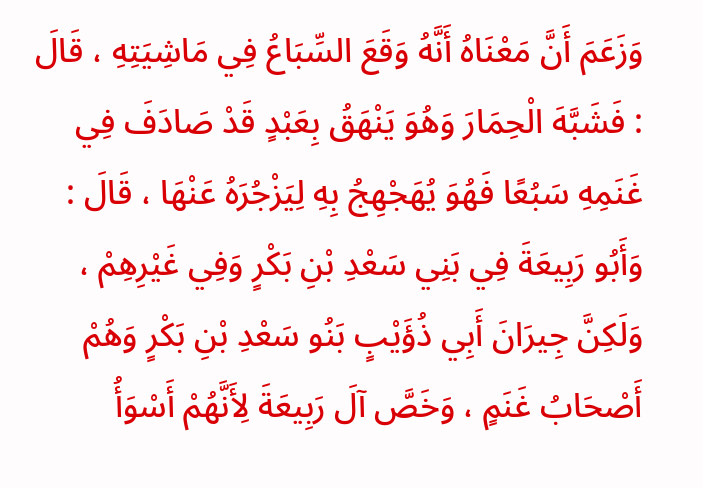وَزَعَمَ أَنَّ مَعْنَاهُ أَنَّهُ وَقَعَ السِّبَاعُ فِي مَاشِيَتِهِ ، قَالَ : فَشَبَّهَ الْحِمَارَ وَهُوَ يَنْهَقُ بِعَبْدٍ قَدْ صَادَفَ فِي غَنَمِهِ سَبُعًا فَهُوَ يُهَجْهِجُ بِهِ لِيَزْجُرَهُ عَنْهَا ، قَالَ : وَأَبُو رَبِيعَةَ فِي بَنِي سَعْدِ بْنِ بَكْرٍ وَفِي غَيْرِهِمْ ، وَلَكِنَّ جِيرَانَ أَبِي ذُؤَيْبٍ بَنُو سَعْدِ بْنِ بَكْرٍ وَهُمْ أَصْحَابُ غَنَمٍ ، وَخَصَّ آلَ رَبِيعَةَ لِأَنَّهُمْ أَسْوَأُ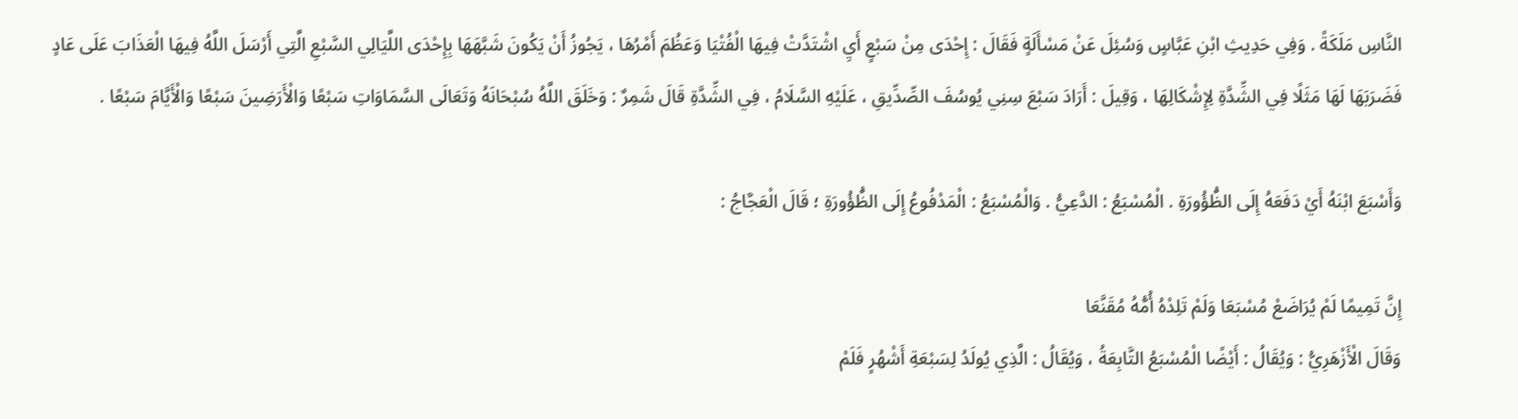النَّاسِ مَلَكَةً . وَفِي حَدِيثِ ابْنِ عَبَّاسٍ وَسُئِلَ عَنْ مَسْأَلَةٍ فَقَالَ : إِحْدَى مِنْ سَبْعٍ أَيِ اشْتَدَّتْ فِيهَا الْفُتْيَا وَعَظُمَ أَمْرُهَا ، يَجُوزُ أَنْ يَكُونَ شَبَّهَهَا بِإِحْدَى اللَّيَالِي السَّبْعِ الَّتِي أَرْسَلَ اللَّهُ فِيهَا الْعَذَابَ عَلَى عَادٍ فَضَرَبَهَا لَهَا مَثَلًا فِي الشِّدَّةِ لِإِشْكَالِهَا ، وَقِيلَ : أَرَادَ سَبْعَ سِنِي يُوسُفَ الصِّدِّيقِ ، عَلَيْهِ السَّلَامُ ، فِي الشِّدَّةِ قَالَ شَمِرٌ : وَخَلَقَ اللَّهُ سُبْحَانَهُ وَتَعَالَى السَّمَاوَاتِ سَبْعًا وَالْأَرَضِينَ سَبْعًا وَالْأَيَّامَ سَبْعًا .

وَأَسْبَعَ ابْنَهُ أَيْ دَفَعَهُ إِلَى الظُّؤُورَةِ . الْمُسْبَعُ : الدَّعِيُّ . وَالْمُسْبَعُ : الْمَدْفُوعُ إِلَى الظُّؤُورَةِ ؛ قَالَ الْعَجَّاجُ :

إِنَّ تَمِيمًا لَمْ يُرَاضَعْ مُسْبَعَا وَلَمْ تَلِدْهُ أُمُّهُ مُقَنَّعَا
وَقَالَ الْأَزْهَرِيُّ : وَيُقَالُ : أَيْضًا الْمُسْبَعُ التَّابِعَةُ ، وَيُقَالُ : الَّذِي يُولَدُ لِسَبْعَةِ أَشْهُرٍ فَلَمْ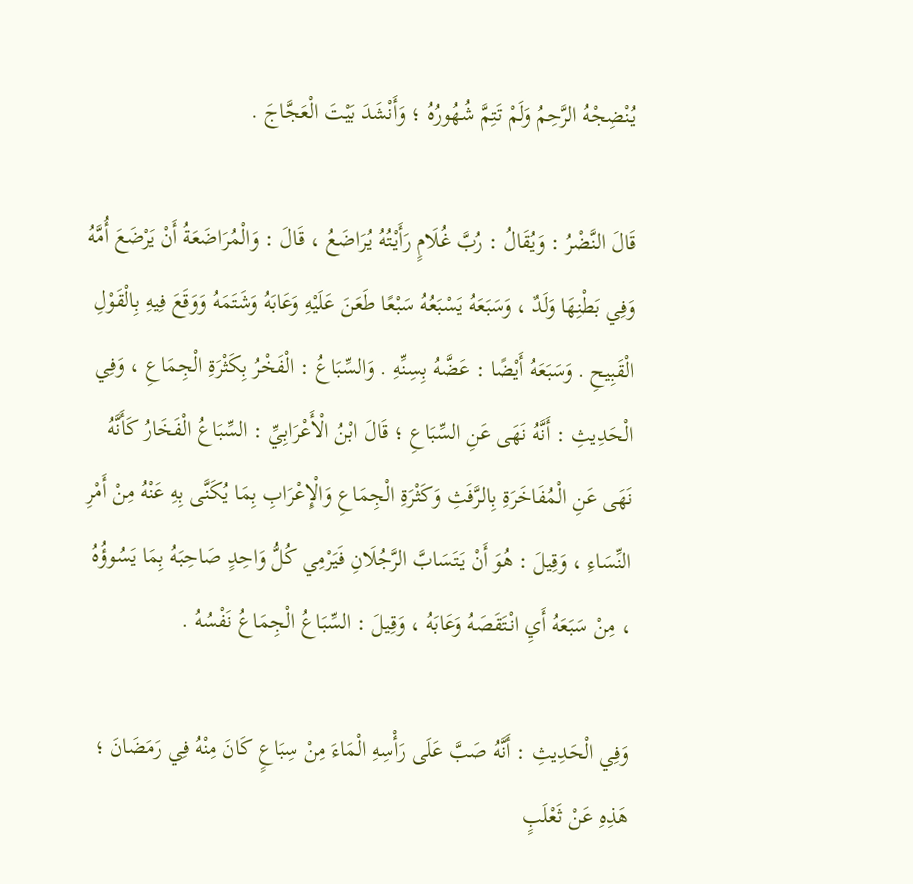يُنْضِجْهُ الرَّحِمُ وَلَمْ تَتِمَّ شُهُورُهُ ؛ وَأَنْشَدَ بَيْتَ الْعَجَّاجَ .

قَالَ النَّضْرُ : وَيُقَالُ : رُبَّ غُلَامٍ رَأَيْتُهُ يُرَاضَعُ ، قَالَ : وَالْمُرَاضَعَةُ أَنْ يَرْضَعَ أُمَّهُ وَفِي بَطْنِهَا وَلَدٌ ، وَسَبَعَهُ يَسْبَعُهُ سَبْعًا طَعَنَ عَلَيْهِ وَعَابَهُ وَشَتَمَهُ وَوَقَعَ فِيهِ بِالْقَوْلِ الْقَبِيحِ . وَسَبَعَهُ أَيْضًا : عَضَّهُ بِسِنِّهِ . وَالسِّبَاعُ : الْفَخْرُ بِكَثْرَةِ الْجِمَاعِ ، وَفِي الْحَدِيثِ : أَنَّهُ نَهَى عَنِ السِّبَاعِ ؛ قَالَ ابْنُ الْأَعْرَابِيِّ : السِّبَاعُ الْفَخَارُ كَأَنَّهُ نَهَى عَنِ الْمُفَاخَرَةِ بِالرَّفَثِ وَكَثْرَةِ الْجِمَاعِ وَالْإِعْرَابِ بِمَا يُكَنَّى بِهِ عَنْهُ مِنْ أَمْرِ النِّسَاءِ ، وَقِيلَ : هُوَ أَنْ يَتَسَابَّ الرَّجُلَانِ فَيَرْمِي كُلُّ وَاحِدٍ صَاحِبَهُ بِمَا يَسُوؤُهُ ، مِنْ سَبَعَهُ أَيِ انْتَقَصَهُ وَعَابَهُ ، وَقِيلَ : السِّبَاعُ الْجِمَاعُ نَفْسُهُ .

وَفِي الْحَدِيثِ : أَنَّهُ صَبَّ عَلَى رَأْسِهِ الْمَاءَ مِنْ سِبَاعٍ كَانَ مِنْهُ فِي رَمَضَانَ ؛ هَذِهِ عَنْ ثَعْلَبٍ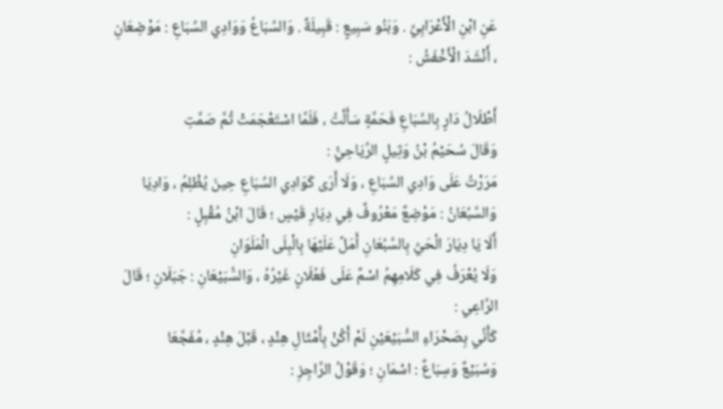عَنِ ابْنِ الْأَعْرَابِيِّ . وَبَنُو سَبِيعٍ : قَبِيلَةٌ . وَالسِّبَاعُ وَوَادِي السِّبَاعِ : مَوْضِعَانِ ، أَنْشَدَ الْأَخْفَشُ :

أَطْلَالُ دَارٍ بِالسِّبَاعِ فَحَمَّةٍ سَأَلْتُ ، فَلَمَّا اسْتَعْجَمَتْ ثُمَّ صَمَّتِ
وَقَالَ سُحَيْمُ بْنُ وَثِيلٍ الرِّيَاحِيُّ :
مَرَرْتُ عَلَى وَادِي السِّبَاعِ ، وَلَا أَرَى كَوَادِي السِّبَاعِ حِينَ يُظْلِمُ ، وَادِيَا
وَالسَّبُعَانُ : مَوْضِعٌ مَعْرُوفٌ فِي دِيَارِ قَيْسٍ ؛ قَالَ ابْنُ مُقْبِلٍ :
أَلَا يَا دِيَارَ الْحَيِّ بِالسَّبُعَانِ أَمَلَّ عَلَيْهَا بِالْبِلَى الْمَلَوَانِ
وَلَا يُعْرَفُ فِي كَلَامِهِمُ اسْمٌ عَلَى فَعُلَانٍ غَيْرُهُ ، وَالسُّبَيْعَانِ : جَبَلَانِ ؛ قَالَ الرَّاعِي :
كَأَنِّي بِصَحْرَاءِ السُّبَيْعَيْنِ لَمْ أَكُنْ بِأَمْثَالِ هِنْدٍ ، قَبْلَ هِنْدٍ ، مُفَجَّعَا
وَسُبَيْعٌ وَسِبَاعٌ : اسْمَانِ ؛ وَقَوْلُ الرَّاجِزِ :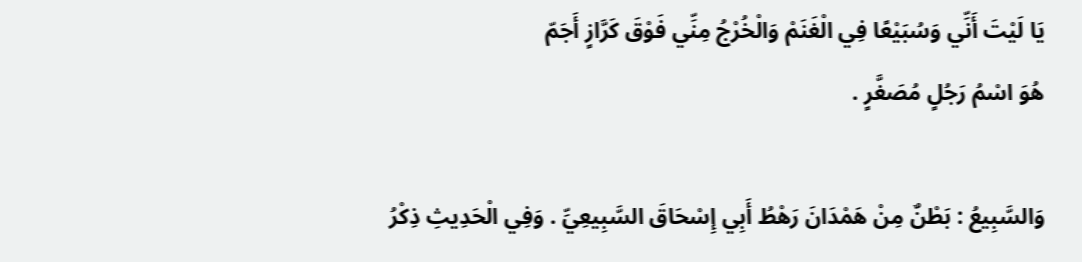يَا لَيْتَ أَنِّي وَسُبَيْعًا فِي الْغَنَمْ وَالْخُرْجُ مِنِّي فَوْقَ كَرَّازٍ أَجَمّ
هُوَ اسْمُ رَجُلٍ مُصَغَّرٍ .

وَالسَّبِيعُ : بَطْنٌ مِنْ هَمْدَانَ رَهْطُ أَبِي إِسْحَاقَ السَّبِيعِيِّ . وَفِي الْحَدِيثِ ذِكْرُ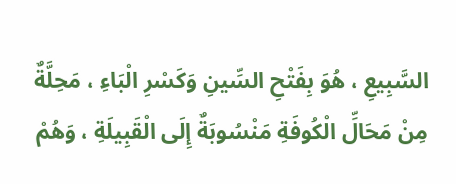السَّبِيعِ ، هُوَ بِفَتْحِ السِّينِ وَكَسْرِ الْبَاءِ ، مَحِلَّةٌ مِنْ مَحَالِّ الْكُوفَةِ مَنْسُوبَةٌ إِلَى الْقَبِيلَةِ ، وَهُمْ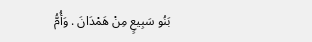بَنُو سَبِيعٍ مِنْ هَمْدَانَ . وَأُمُّ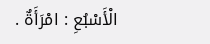الْأَسْبُعِ : امْرَأَةٌ .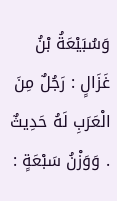وَسُبَيْعَةُ بْنُ غَزَالٍ : رَجُلٌ مِنَ الْعَرَبِ لَهُ حَدِيثٌ . وَوَزْنُ سَبْعَةٍ :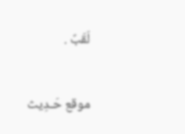لَقَبٌ .

موقع حَـدِيث